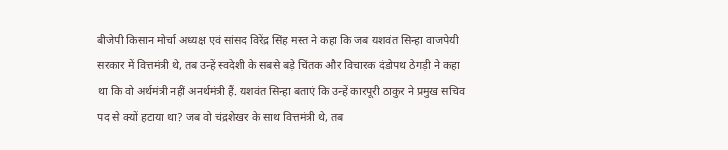बीजेपी किसान मोर्चा अध्यक्ष एवं सांसद विरेंद्र सिंह मस्त ने कहा कि जब यशवंत सिन्हा वाजपेयी सरकार में वित्तमंत्री थे, तब उन्हें स्वदेशी के सबसे बड़े चिंतक और विचारक दंडोपथ ठेगड़ी ने कहा था कि वो अर्थमंत्री नहीं अनर्थमंत्री हैं. यशवंत सिन्हा बताएं कि उन्हें कारपूरी ठाकुर ने प्रमुख सचिव पद से क्यों हटाया था? जब वो चंद्रशेखर के साथ वित्तमंत्री थे, तब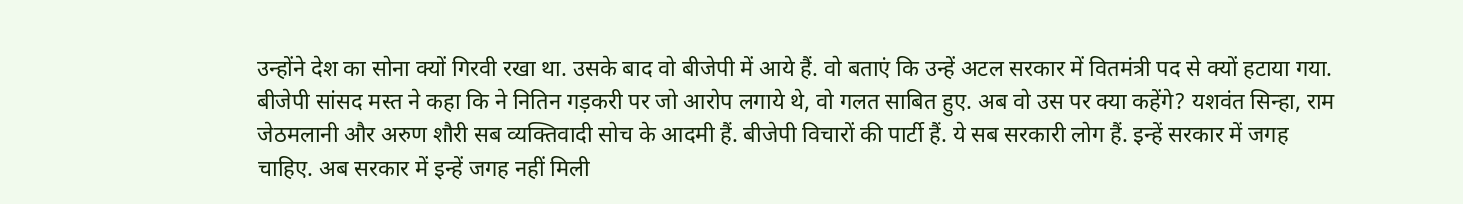उन्होंने देश का सोना क्यों गिरवी रखा था. उसके बाद वो बीजेपी में आये हैं. वो बताएं कि उन्हें अटल सरकार में वितमंत्री पद से क्यों हटाया गया.
बीजेपी सांसद मस्त ने कहा कि ने नितिन गड़करी पर जो आरोप लगाये थे, वो गलत साबित हुए. अब वो उस पर क्या कहेंगे? यशवंत सिन्हा, राम जेठमलानी और अरुण शौरी सब व्यक्तिवादी सोच के आदमी हैं. बीजेपी विचारों की पार्टी हैं. ये सब सरकारी लोग हैं. इन्हें सरकार में जगह चाहिए. अब सरकार में इन्हें जगह नहीं मिली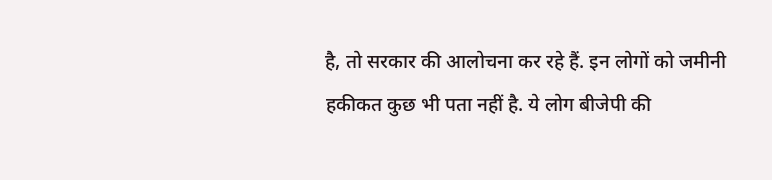है, तो सरकार की आलोचना कर रहे हैं. इन लोगों को जमीनी हकीकत कुछ भी पता नहीं है. ये लोग बीजेपी की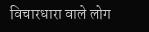विचारधारा वाले लोग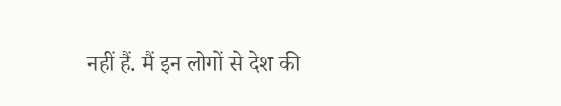नहीं हैं. मैं इन लोगों से देश की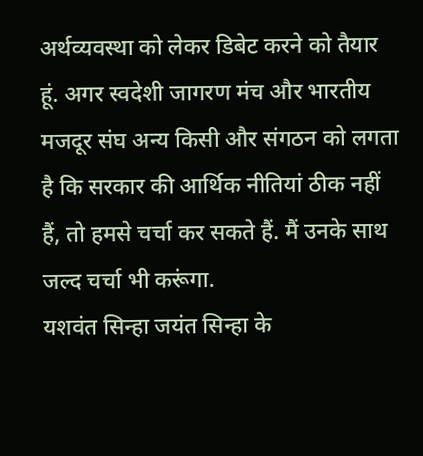अर्थव्यवस्था को लेकर डिबेट करने को तैयार हूं. अगर स्वदेशी जागरण मंच और भारतीय मजदूर संघ अन्य किसी और संगठन को लगता है कि सरकार की आर्थिक नीतियां ठीक नहीं हैं, तो हमसे चर्चा कर सकते हैं. मैं उनके साथ जल्द चर्चा भी करूंगा.
यशवंत सिन्हा जयंत सिन्हा के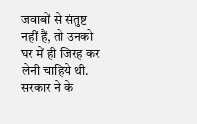जवाबों से संतुष्ट नहीं हैं, तो उनको घर में ही जिरह कर लेनी चाहिये थी. सरकार ने के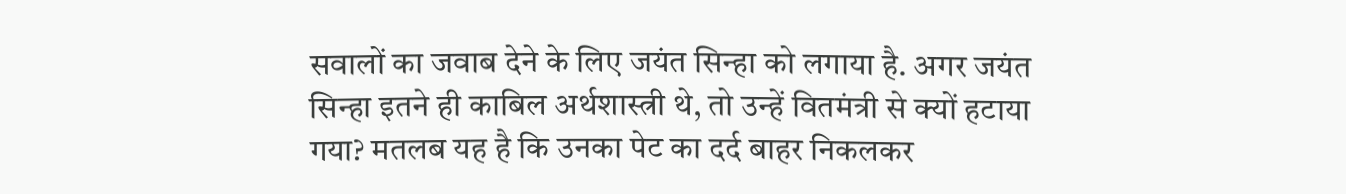सवालों का जवाब देने के लिए जयंत सिन्हा को लगाया है. अगर जयंत सिन्हा इतने ही काबिल अर्थशास्त्री थे, तो उन्हें वितमंत्री से क्यों हटाया गया? मतलब यह है कि उनका पेट का दर्द बाहर निकलकर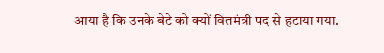आया है कि उनके बेटे को क्यों वितमंत्री पद से हटाया गया.